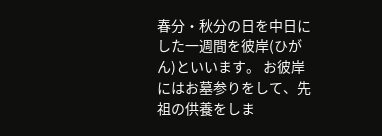春分・秋分の日を中日にした一週間を彼岸(ひがん)といいます。 お彼岸にはお墓参りをして、先祖の供養をしま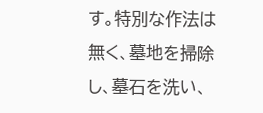す。特別な作法は無く、墓地を掃除し、墓石を洗い、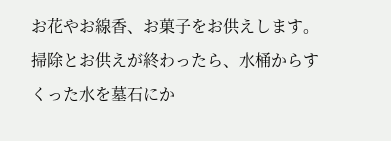お花やお線香、お菓子をお供えします。掃除とお供えが終わったら、水桶からすくった水を墓石にか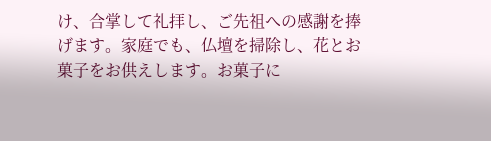け、合掌して礼拝し、ご先祖への感謝を捧げます。家庭でも、仏壇を掃除し、花とお菓子をお供えします。お菓子に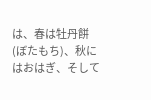は、春は牡丹餅(ぼたもち)、秋にはおはぎ、そして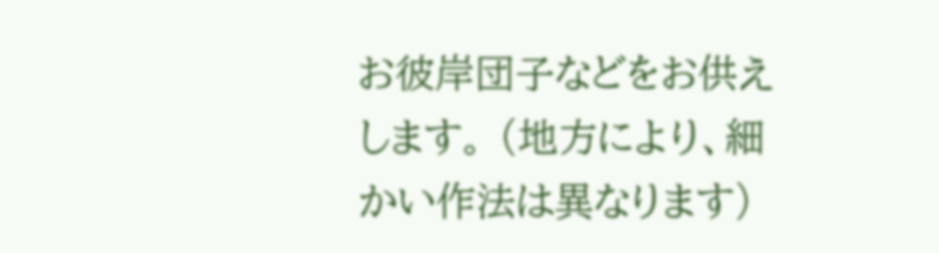お彼岸団子などをお供えします。 (地方により、細かい作法は異なります)